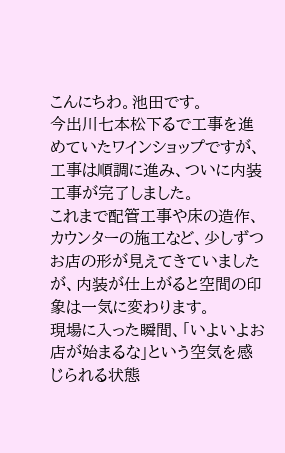こんにちわ。池田です。
今出川七本松下るで工事を進めていたワインショップですが、工事は順調に進み、ついに内装工事が完了しました。
これまで配管工事や床の造作、カウンターの施工など、少しずつお店の形が見えてきていましたが、内装が仕上がると空間の印象は一気に変わります。
現場に入った瞬間、「いよいよお店が始まるな」という空気を感じられる状態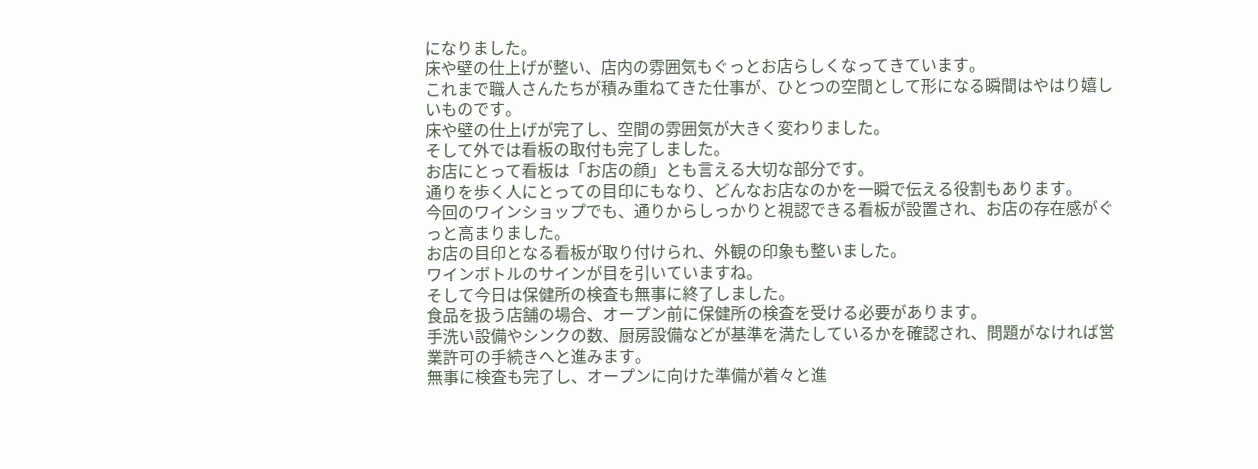になりました。
床や壁の仕上げが整い、店内の雰囲気もぐっとお店らしくなってきています。
これまで職人さんたちが積み重ねてきた仕事が、ひとつの空間として形になる瞬間はやはり嬉しいものです。
床や壁の仕上げが完了し、空間の雰囲気が大きく変わりました。
そして外では看板の取付も完了しました。
お店にとって看板は「お店の顔」とも言える大切な部分です。
通りを歩く人にとっての目印にもなり、どんなお店なのかを一瞬で伝える役割もあります。
今回のワインショップでも、通りからしっかりと視認できる看板が設置され、お店の存在感がぐっと高まりました。
お店の目印となる看板が取り付けられ、外観の印象も整いました。
ワインボトルのサインが目を引いていますね。
そして今日は保健所の検査も無事に終了しました。
食品を扱う店舗の場合、オープン前に保健所の検査を受ける必要があります。
手洗い設備やシンクの数、厨房設備などが基準を満たしているかを確認され、問題がなければ営業許可の手続きへと進みます。
無事に検査も完了し、オープンに向けた準備が着々と進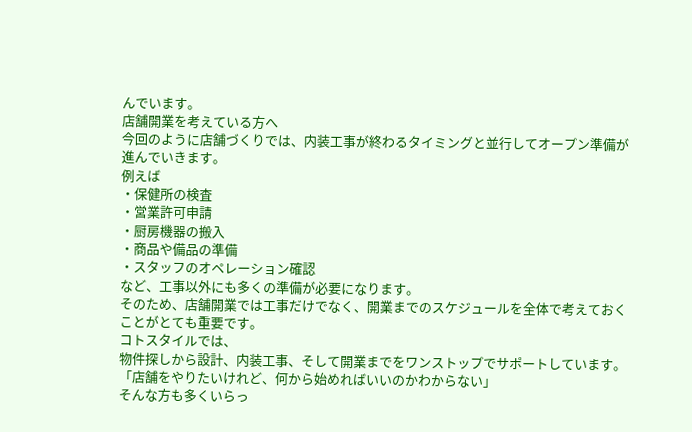んでいます。
店舗開業を考えている方へ
今回のように店舗づくりでは、内装工事が終わるタイミングと並行してオープン準備が進んでいきます。
例えば
・保健所の検査
・営業許可申請
・厨房機器の搬入
・商品や備品の準備
・スタッフのオペレーション確認
など、工事以外にも多くの準備が必要になります。
そのため、店舗開業では工事だけでなく、開業までのスケジュールを全体で考えておくことがとても重要です。
コトスタイルでは、
物件探しから設計、内装工事、そして開業までをワンストップでサポートしています。
「店舗をやりたいけれど、何から始めればいいのかわからない」
そんな方も多くいらっ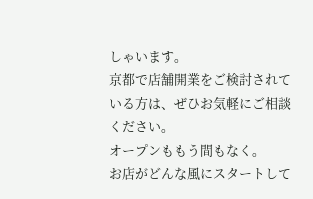しゃいます。
京都で店舗開業をご検討されている方は、ぜひお気軽にご相談ください。
オープンももう間もなく。
お店がどんな風にスタートして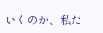いくのか、私た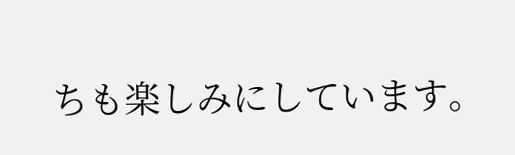ちも楽しみにしています。